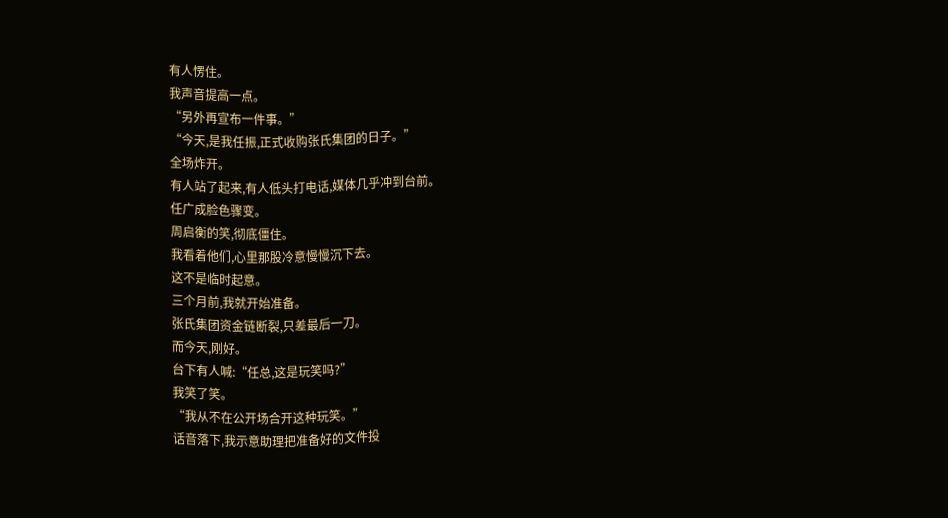有人愣住。
我声音提高一点。
“另外再宣布一件事。”
“今天,是我任振,正式收购张氏集团的日子。”
全场炸开。
有人站了起来,有人低头打电话,媒体几乎冲到台前。
任广成脸色骤变。
周启衡的笑,彻底僵住。
我看着他们,心里那股冷意慢慢沉下去。
这不是临时起意。
三个月前,我就开始准备。
张氏集团资金链断裂,只差最后一刀。
而今天,刚好。
台下有人喊:“任总,这是玩笑吗?”
我笑了笑。
“我从不在公开场合开这种玩笑。”
话音落下,我示意助理把准备好的文件投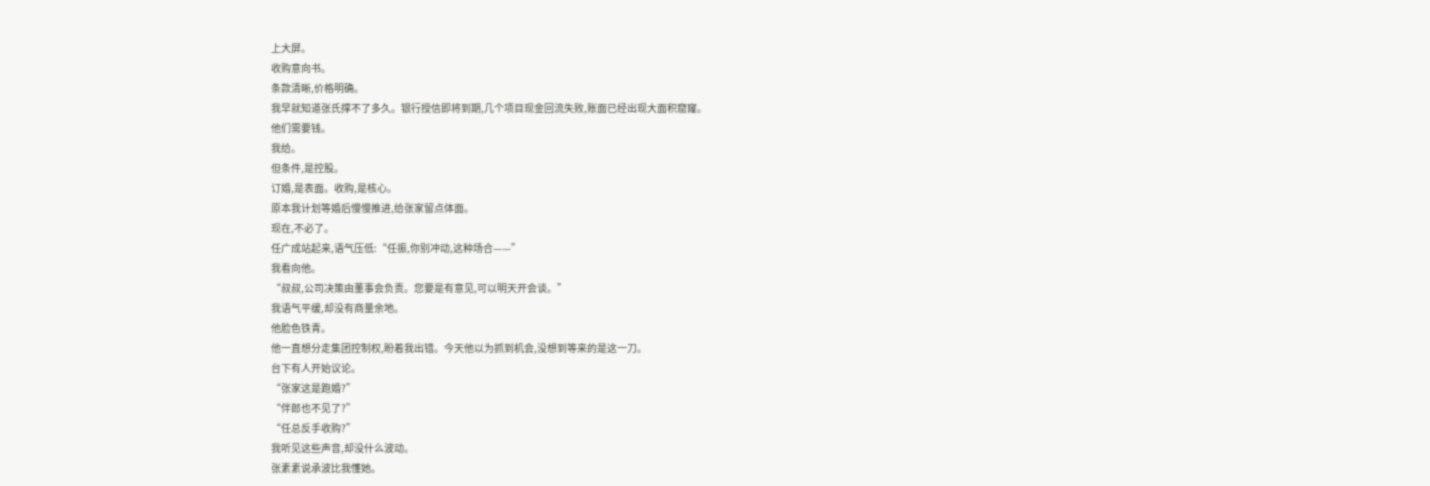上大屏。
收购意向书。
条款清晰,价格明确。
我早就知道张氏撑不了多久。银行授信即将到期,几个项目现金回流失败,账面已经出现大面积窟窿。
他们需要钱。
我给。
但条件,是控股。
订婚,是表面。收购,是核心。
原本我计划等婚后慢慢推进,给张家留点体面。
现在,不必了。
任广成站起来,语气压低:“任振,你别冲动,这种场合——”
我看向他。
“叔叔,公司决策由董事会负责。您要是有意见,可以明天开会谈。”
我语气平缓,却没有商量余地。
他脸色铁青。
他一直想分走集团控制权,盼着我出错。今天他以为抓到机会,没想到等来的是这一刀。
台下有人开始议论。
“张家这是跑婚?”
“伴郎也不见了?”
“任总反手收购?”
我听见这些声音,却没什么波动。
张素素说承波比我懂她。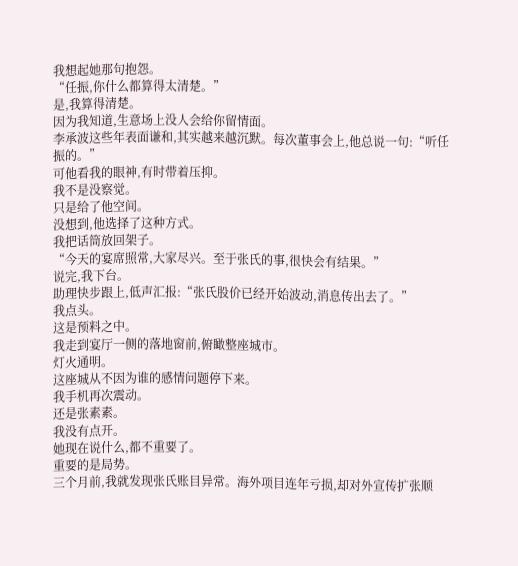我想起她那句抱怨。
“任振,你什么都算得太清楚。”
是,我算得清楚。
因为我知道,生意场上没人会给你留情面。
李承波这些年表面谦和,其实越来越沉默。每次董事会上,他总说一句:“听任振的。”
可他看我的眼神,有时带着压抑。
我不是没察觉。
只是给了他空间。
没想到,他选择了这种方式。
我把话筒放回架子。
“今天的宴席照常,大家尽兴。至于张氏的事,很快会有结果。”
说完,我下台。
助理快步跟上,低声汇报:“张氏股价已经开始波动,消息传出去了。”
我点头。
这是预料之中。
我走到宴厅一侧的落地窗前,俯瞰整座城市。
灯火通明。
这座城从不因为谁的感情问题停下来。
我手机再次震动。
还是张素素。
我没有点开。
她现在说什么,都不重要了。
重要的是局势。
三个月前,我就发现张氏账目异常。海外项目连年亏损,却对外宣传扩张顺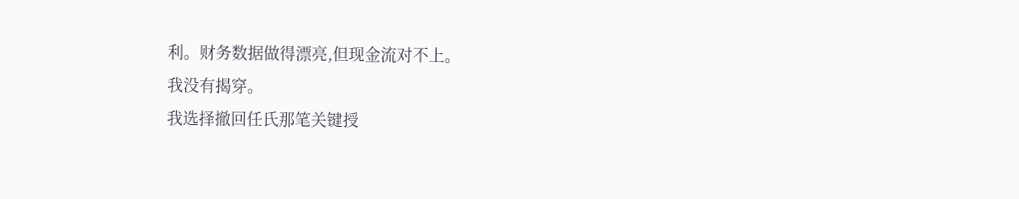利。财务数据做得漂亮,但现金流对不上。
我没有揭穿。
我选择撤回任氏那笔关键授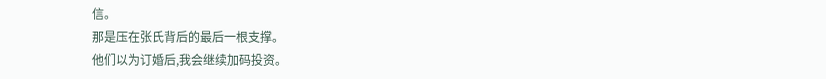信。
那是压在张氏背后的最后一根支撑。
他们以为订婚后,我会继续加码投资。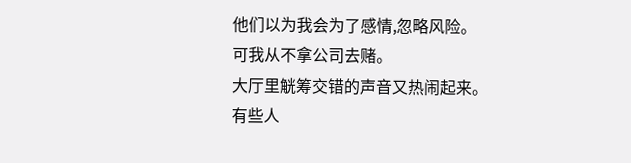他们以为我会为了感情,忽略风险。
可我从不拿公司去赌。
大厅里觥筹交错的声音又热闹起来。
有些人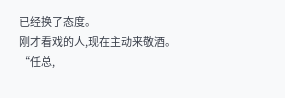已经换了态度。
刚才看戏的人,现在主动来敬酒。
“任总,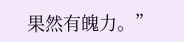果然有魄力。”